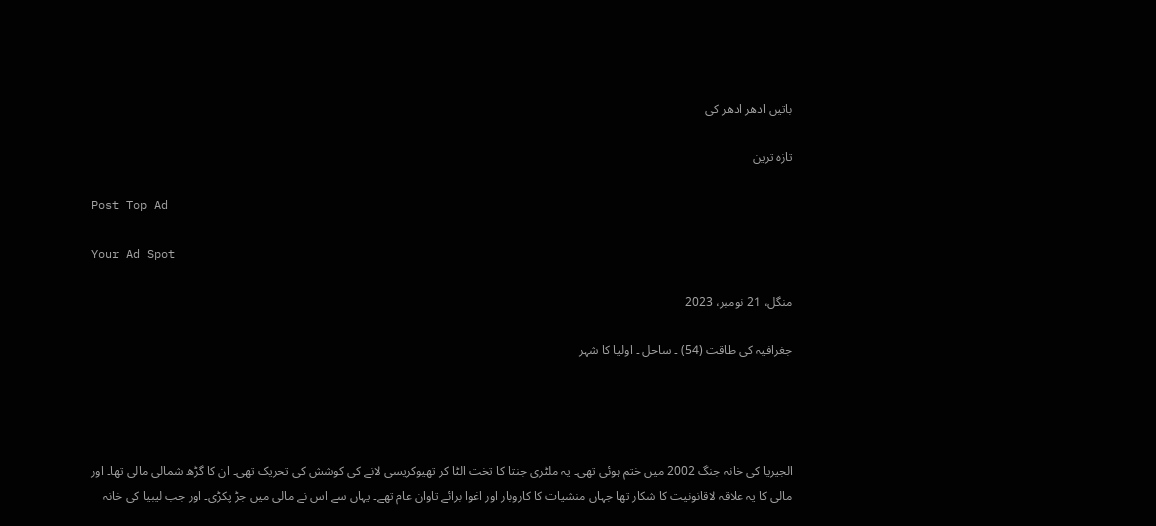باتیں ادھر ادھر کی

تازہ ترین

Post Top Ad

Your Ad Spot

منگل، 21 نومبر، 2023

جغرافیہ کی طاقت (54) ۔ ساحل ۔ اولیا کا شہر




الجیریا کی خانہ جنگ 2002 میں ختم ہوئی تھی۔ یہ ملٹری جنتا کا تخت الٹا کر تھیوکریسی لانے کی کوشش کی تحریک تھی۔ ان کا گڑھ شمالی مالی تھا۔ اور مالی کا یہ علاقہ لاقانونیت کا شکار تھا جہاں منشیات کا کاروبار اور اغوا برائے تاوان عام تھے۔ یہاں سے اس نے مالی میں جڑ پکڑی۔ اور جب لیبیا کی خانہ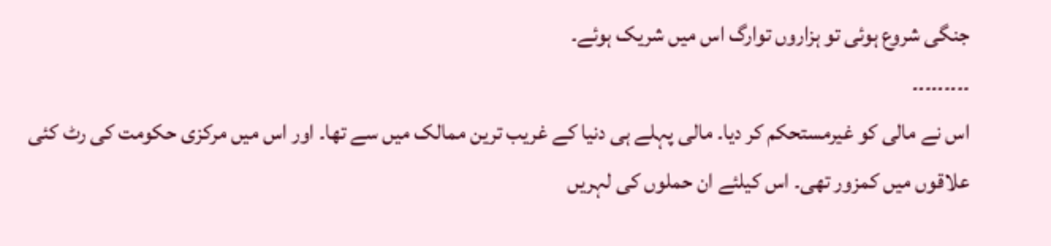جنگی شروع ہوئی تو ہزاروں توارگ اس میں شریک ہوئے۔
۔۔۔۔۔۔۔۔۔
اس نے مالی کو غیرمستحکم کر دیا۔ مالی پہلے ہی دنیا کے غریب ترین ممالک میں سے تھا۔ اور اس میں مرکزی حکومت کی رٹ کئی علاقوں میں کمزور تھی۔ اس کیلئے ان حملوں کی لہریں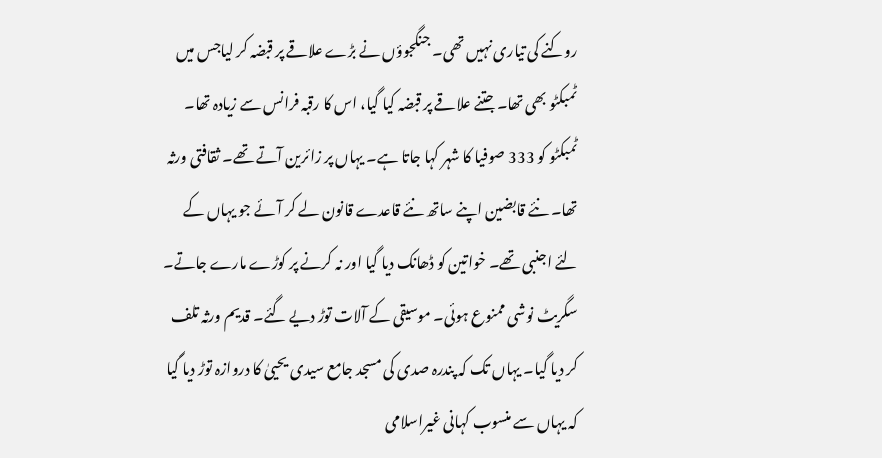روکنے کی تیاری نہیں تھی۔ جنگجوؤں نے بڑے علاقے پر قبضہ کر لیاجس میں ٹمبکٹو بھی تھا۔ جتنے علاقے پر قبضہ کیا گیا، اس کا رقبہ فرانس سے زیادہ تھا۔
ٹمبکٹو کو 333 صوفیا کا شہر کہا جاتا ہے۔ یہاں پر زائرین آتے تھے۔ ثقافتی ورثہ تھا۔ نئے قابضین اپنے ساتھ نئے قاعدے قانون لے کر آئے جو یہاں کے لئے اجنبی تھے۔ خواتین کو ڈھانک دیا گیا اور نہ کرنے پر کوڑے مارے جاتے۔ سگریٹ نوشی ممنوع ہوئی۔ موسیقی کے آلات توڑ دیے گئے۔ قدیم ورثہ تلف کر دیا گیا۔ یہاں تک کہ پندرہ صدی کی مسجد جامع سیدی یحییٰ کا دروازہ توڑ دیا گیا کہ یہاں سے منسوب کہانی غیراسلامی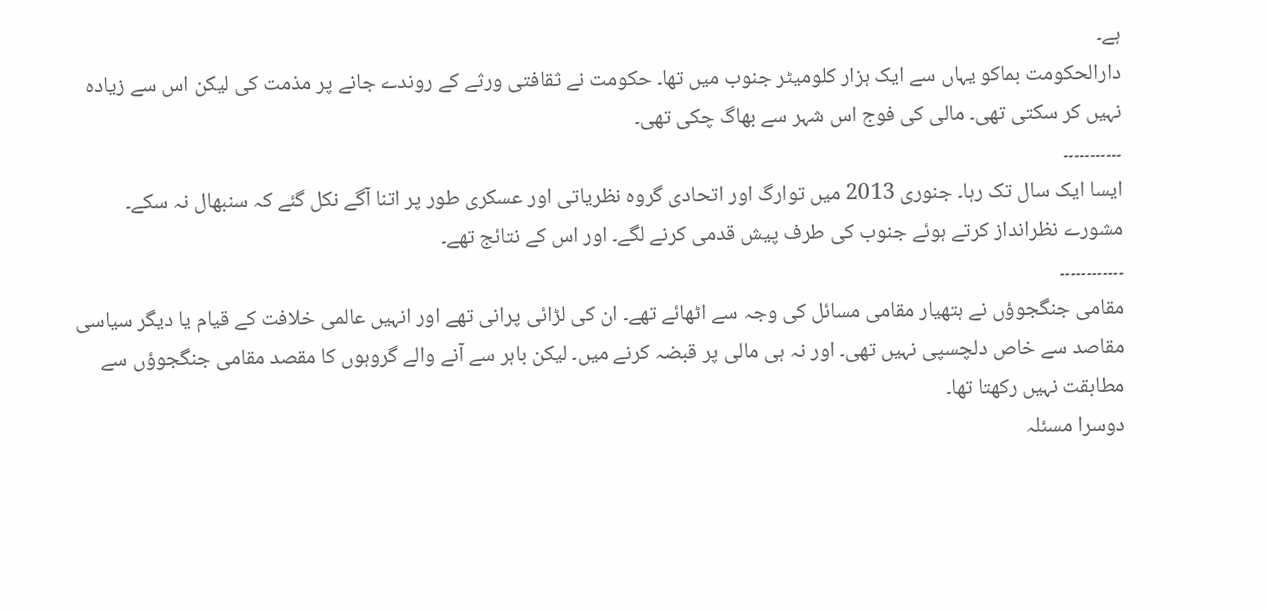ہے۔
دارالحکومت بماکو یہاں سے ایک ہزار کلومیٹر جنوب میں تھا۔ حکومت نے ثقافتی ورثے کے روندے جانے پر مذمت کی لیکن اس سے زیادہ نہیں کر سکتی تھی۔ مالی کی فوج اس شہر سے بھاگ چکی تھی۔
۔۔۔۔۔۔۔۔۔۔۔
ایسا ایک سال تک رہا۔ جنوری 2013 میں توارگ اور اتحادی گروہ نظریاتی اور عسکری طور پر اتنا آگے نکل گئے کہ سنبھال نہ سکے۔ مشورے نظرانداز کرتے ہوئے جنوب کی طرف پیش قدمی کرنے لگے۔ اور اس کے نتائج تھے۔
۔۔۔۔۔۔۔۔۔۔۔۔
مقامی جنگجوؤں نے ہتھیار مقامی مسائل کی وجہ سے اٹھائے تھے۔ ان کی لڑائی پرانی تھے اور انہیں عالمی خلافت کے قیام یا دیگر سیاسی مقاصد سے خاص دلچسپی نہیں تھی۔ اور نہ ہی مالی پر قبضہ کرنے میں۔ لیکن باہر سے آنے والے گروہوں کا مقصد مقامی جنگجوؤں سے مطابقت نہیں رکھتا تھا۔
دوسرا مسئلہ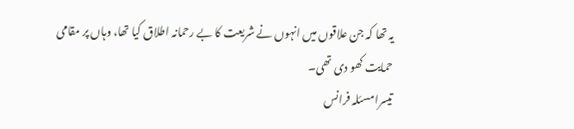یہ تھا کہ جن علاقوں میں انہوں نے شریعت کا بے رحمانہ اطلاق کیا تھا، وہاں پر مقامی حمایت کھو دی تھی۔
تیسرا مسئلہ فرانس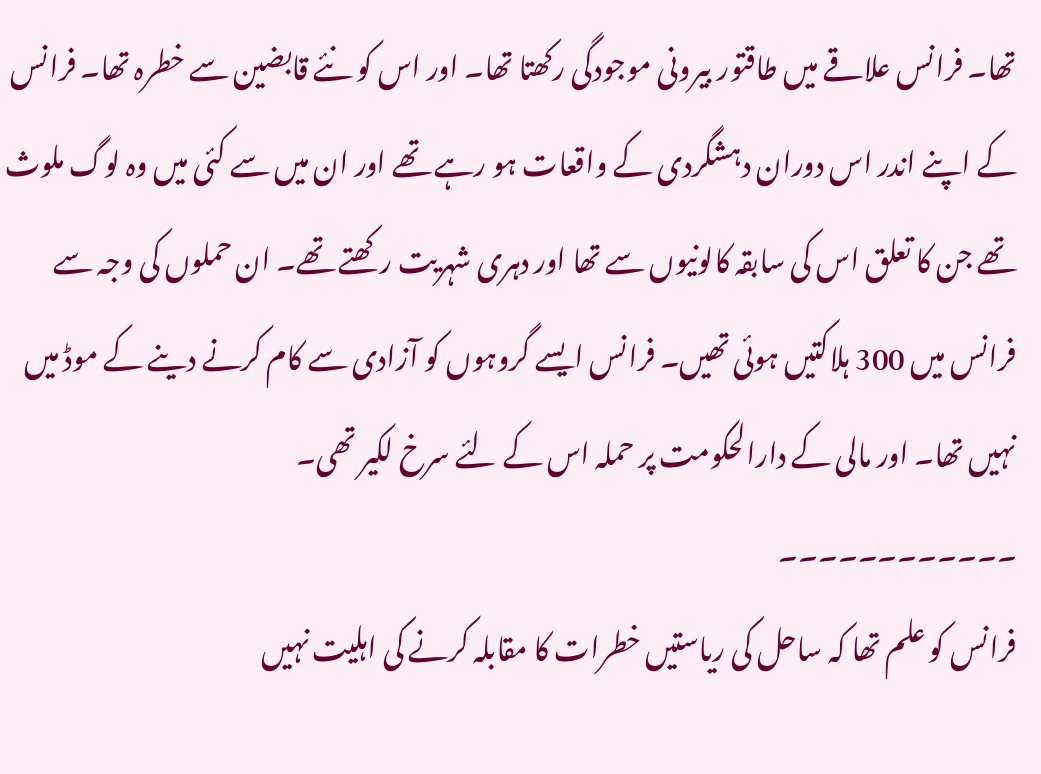تھا۔ فرانس علاقے میں طاقتور بیرونی موجودگی رکھتا تھا۔ اور اس کو نئے قابضین سے خطرہ تھا۔ فرانس کے اپنے اندر اس دوران دہشگردی کے واقعات ہو رہے تھے اور ان میں سے کئی میں وہ لوگ ملوث تھے جن کا تعلق اس کی سابقہ کالونیوں سے تھا اور دہری شہریت رکھتے تھے۔ ان حملوں کی وجہ سے فرانس میں 300 ہلاکتیں ہوئی تھیں۔ فرانس ایسے گروہوں کو آزادی سے کام کرنے دینے کے موڈ میں نہیں تھا۔ اور مالی کے دارالحکومت پر حملہ اس کے لئے سرخ لکیر تھی۔
۔۔۔۔۔۔۔۔۔۔۔۔
فرانس کو علم تھا کہ ساحل کی ریاستیں خطرات کا مقابلہ کرنے کی اہلیت نہیں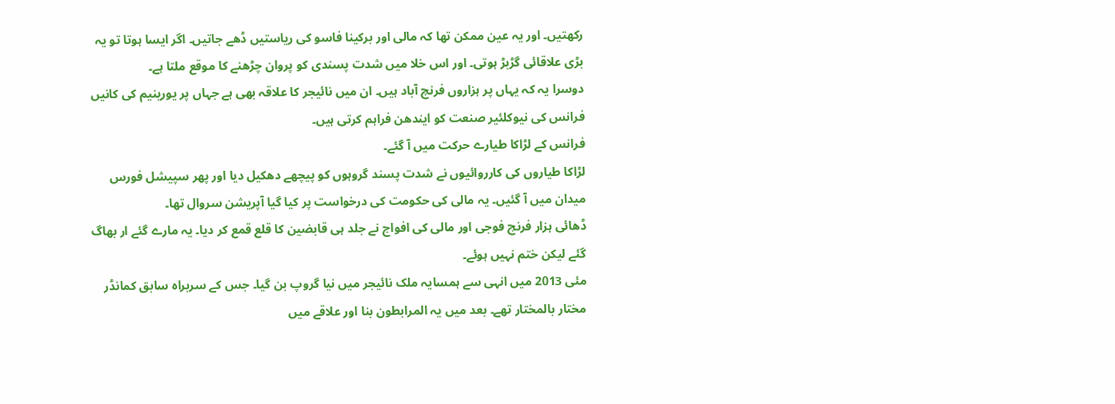رکھتیں۔ اور یہ عین ممکن تھا کہ مالی اور برکینا فاسو کی ریاستیں ڈھے جاتیں۔ اگر ایسا ہوتا تو یہ بڑی علاقائی گڑبڑ ہوتی۔ اور اس خلا میں شدت پسندی کو پروان چڑھنے کا موقع ملتا ہے۔
دوسرا یہ کہ یہاں پر ہزاروں فرنچ آباد ہیں۔ ان میں نائیجر کا علاقہ بھی ہے جہاں پر یورینیم کی کانیں فرانس کی نیوکلئیر صنعت کو ایندھن فراہم کرتی ہیں۔
فرانس کے لڑاکا طیارے حرکت میں آ گئے۔
لڑاکا طیاروں کی کارروائیوں نے شدت پسند گروہوں کو پیچھے دھکیل دیا اور پھر سپیشل فورس میدان میں آ گئیں۔ یہ مالی کی حکومت کی درخواست پر کیا گیا آپریشن سروال تھا۔
ڈھائی ہزار فرنچ فوجی اور مالی کی افواج نے جلد ہی قابضین کا قلع قمع کر دیا۔ یہ مارے گئے ار بھاگ گئے لیکن ختم نہیں ہوئے۔
مئی 2013 میں انہی سے ہمسایہ ملک نائیجر میں نیا گروپ بن گیا۔ جس کے سربراہ سابق کمانڈر مختار بالمختار تھے۔ بعد میں یہ المرابطون بنا اور علاقے میں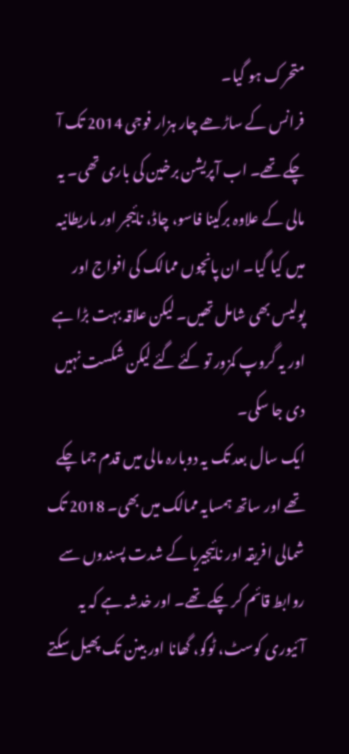متحرک ہو گیا۔
فرانس کے ساڑھے چار ہزار فوجی 2014 تک آ چکے تھے۔ اب آپریشن برخین کی باری تھی۔ یہ مالی کے علاوہ برکینا فاسو، چاڈ، نائیجر اور ماریطانیہ میں کیا گیا۔ ان پانچوں ممالک کی افواج اور پولیس بھی شامل تھیں۔ لیکن علاقہ بہت بڑا ہے اور یہ گروپ کمزور تو کئے گئے لیکن شکست نہیں دی جا سکی۔
ایک سال بعد تک یہ دوبارہ مالی میں قدم جما چکے تھے اور ساتھ ہمسایہ ممالک میں بھی۔ 2018 تک شمالی افریقہ اور نائیجیریا کے شدت پسندوں سے روابط قائم کر چکے تھے۔ اور خدشہ ہے کہ یہ آئیوری کوسٹ، ٹوگو، گھانا اور بینن تک پھیل سکتے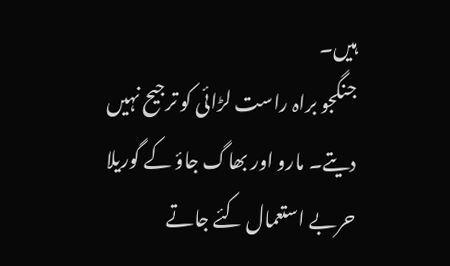ہیں۔
جنگجو براہ راست لڑائی کو ترجیح نہیں دیتے۔ مارو اور بھاگ جاؤ کے گوریلا حربے استعمال کئے جاتے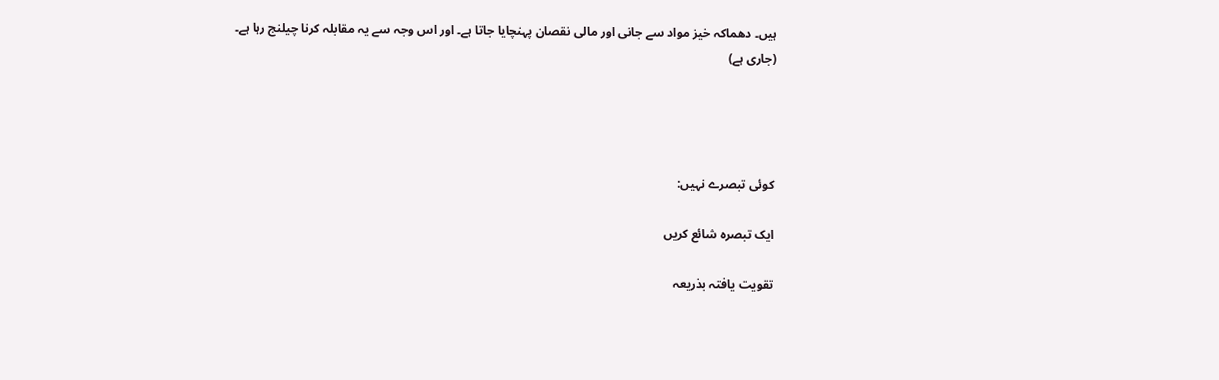ہیں۔ دھماکہ خیز مواد سے جانی اور مالی نقصان پہنچایا جاتا ہے۔ اور اس وجہ سے یہ مقابلہ کرنا چیلنج رہا ہے۔
(جاری ہے)




کوئی تبصرے نہیں:

ایک تبصرہ شائع کریں

تقویت یافتہ بذریعہ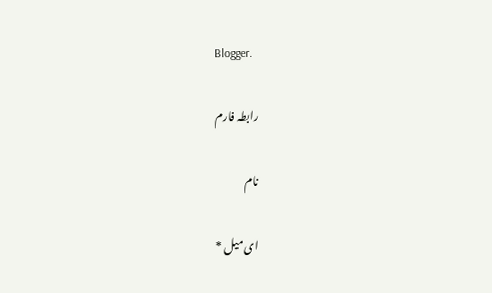Blogger.

رابطہ فارم

نام

ای میل *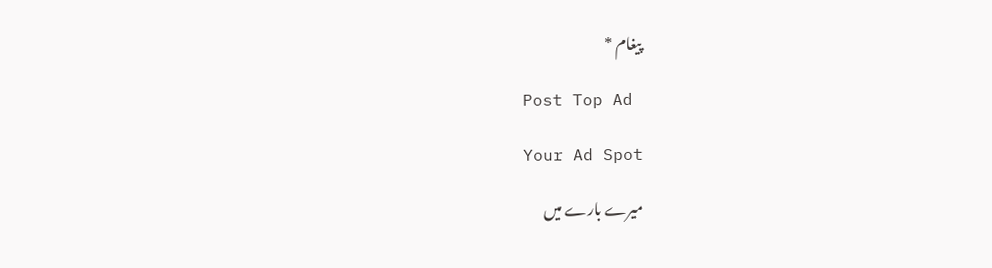پیغام *

Post Top Ad

Your Ad Spot

میرے بارے میں